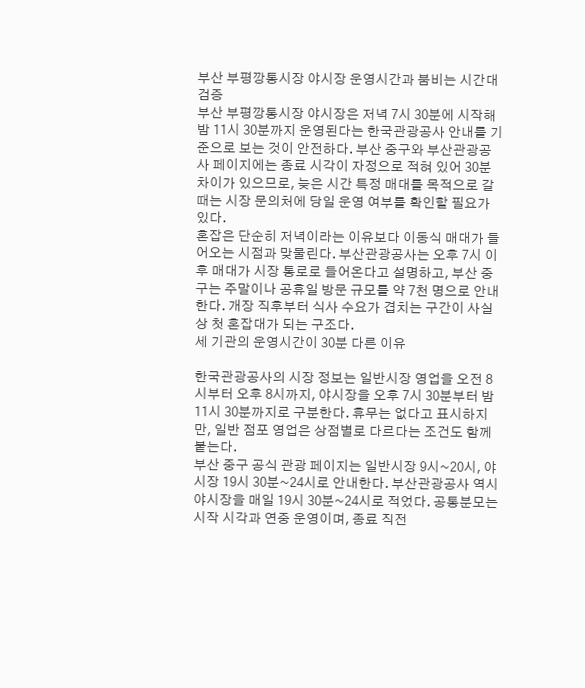부산 부평깡통시장 야시장 운영시간과 붐비는 시간대 검증
부산 부평깡통시장 야시장은 저녁 7시 30분에 시작해 밤 11시 30분까지 운영된다는 한국관광공사 안내를 기준으로 보는 것이 안전하다. 부산 중구와 부산관광공사 페이지에는 종료 시각이 자정으로 적혀 있어 30분 차이가 있으므로, 늦은 시간 특정 매대를 목적으로 갈 때는 시장 문의처에 당일 운영 여부를 확인할 필요가 있다.
혼잡은 단순히 저녁이라는 이유보다 이동식 매대가 들어오는 시점과 맞물린다. 부산관광공사는 오후 7시 이후 매대가 시장 통로로 들어온다고 설명하고, 부산 중구는 주말이나 공휴일 방문 규모를 약 7천 명으로 안내한다. 개장 직후부터 식사 수요가 겹치는 구간이 사실상 첫 혼잡대가 되는 구조다.
세 기관의 운영시간이 30분 다른 이유

한국관광공사의 시장 정보는 일반시장 영업을 오전 8시부터 오후 8시까지, 야시장을 오후 7시 30분부터 밤 11시 30분까지로 구분한다. 휴무는 없다고 표시하지만, 일반 점포 영업은 상점별로 다르다는 조건도 함께 붙는다.
부산 중구 공식 관광 페이지는 일반시장 9시~20시, 야시장 19시 30분~24시로 안내한다. 부산관광공사 역시 야시장을 매일 19시 30분~24시로 적었다. 공통분모는 시작 시각과 연중 운영이며, 종료 직전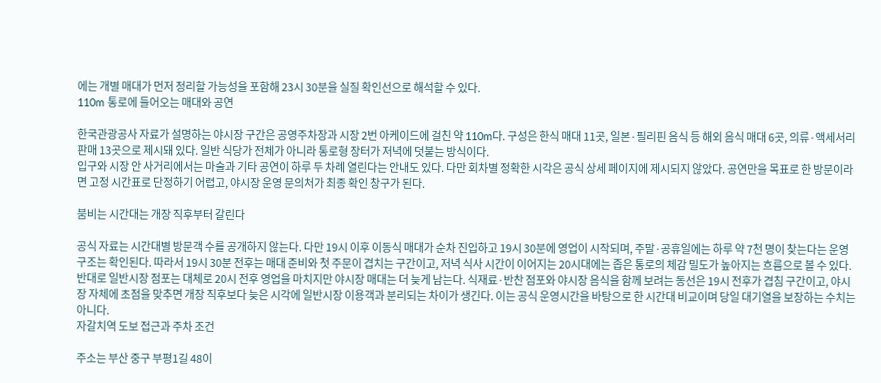에는 개별 매대가 먼저 정리할 가능성을 포함해 23시 30분을 실질 확인선으로 해석할 수 있다.
110m 통로에 들어오는 매대와 공연

한국관광공사 자료가 설명하는 야시장 구간은 공영주차장과 시장 2번 아케이드에 걸친 약 110m다. 구성은 한식 매대 11곳, 일본·필리핀 음식 등 해외 음식 매대 6곳, 의류·액세서리 판매 13곳으로 제시돼 있다. 일반 식당가 전체가 아니라 통로형 장터가 저녁에 덧붙는 방식이다.
입구와 시장 안 사거리에서는 마술과 기타 공연이 하루 두 차례 열린다는 안내도 있다. 다만 회차별 정확한 시각은 공식 상세 페이지에 제시되지 않았다. 공연만을 목표로 한 방문이라면 고정 시간표로 단정하기 어렵고, 야시장 운영 문의처가 최종 확인 창구가 된다.

붐비는 시간대는 개장 직후부터 갈린다

공식 자료는 시간대별 방문객 수를 공개하지 않는다. 다만 19시 이후 이동식 매대가 순차 진입하고 19시 30분에 영업이 시작되며, 주말·공휴일에는 하루 약 7천 명이 찾는다는 운영 구조는 확인된다. 따라서 19시 30분 전후는 매대 준비와 첫 주문이 겹치는 구간이고, 저녁 식사 시간이 이어지는 20시대에는 좁은 통로의 체감 밀도가 높아지는 흐름으로 볼 수 있다.
반대로 일반시장 점포는 대체로 20시 전후 영업을 마치지만 야시장 매대는 더 늦게 남는다. 식재료·반찬 점포와 야시장 음식을 함께 보려는 동선은 19시 전후가 겹침 구간이고, 야시장 자체에 초점을 맞추면 개장 직후보다 늦은 시각에 일반시장 이용객과 분리되는 차이가 생긴다. 이는 공식 운영시간을 바탕으로 한 시간대 비교이며 당일 대기열을 보장하는 수치는 아니다.
자갈치역 도보 접근과 주차 조건

주소는 부산 중구 부평1길 48이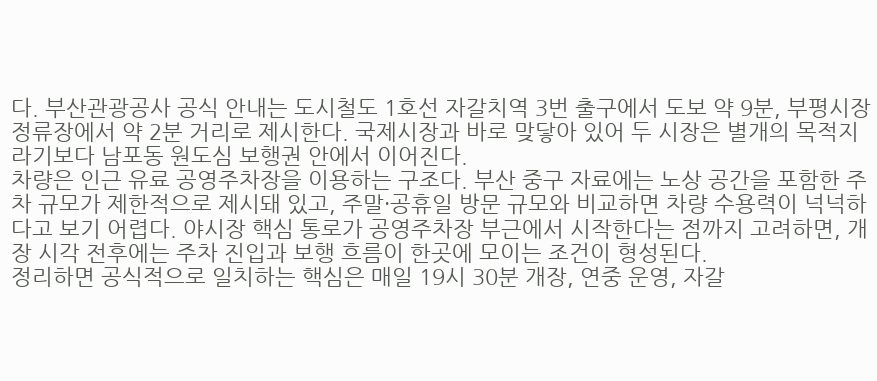다. 부산관광공사 공식 안내는 도시철도 1호선 자갈치역 3번 출구에서 도보 약 9분, 부평시장 정류장에서 약 2분 거리로 제시한다. 국제시장과 바로 맞닿아 있어 두 시장은 별개의 목적지라기보다 남포동 원도심 보행권 안에서 이어진다.
차량은 인근 유료 공영주차장을 이용하는 구조다. 부산 중구 자료에는 노상 공간을 포함한 주차 규모가 제한적으로 제시돼 있고, 주말·공휴일 방문 규모와 비교하면 차량 수용력이 넉넉하다고 보기 어렵다. 야시장 핵심 통로가 공영주차장 부근에서 시작한다는 점까지 고려하면, 개장 시각 전후에는 주차 진입과 보행 흐름이 한곳에 모이는 조건이 형성된다.
정리하면 공식적으로 일치하는 핵심은 매일 19시 30분 개장, 연중 운영, 자갈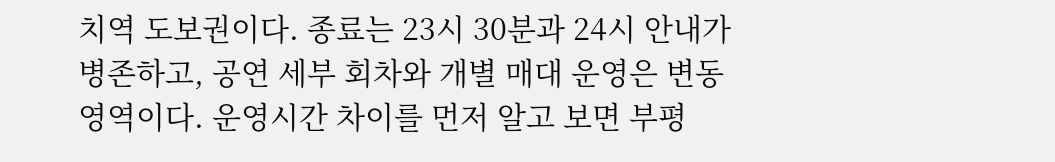치역 도보권이다. 종료는 23시 30분과 24시 안내가 병존하고, 공연 세부 회차와 개별 매대 운영은 변동 영역이다. 운영시간 차이를 먼저 알고 보면 부평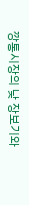깡통시장의 낮 장보기와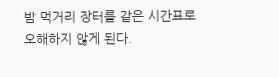밤 먹거리 장터를 같은 시간표로 오해하지 않게 된다.